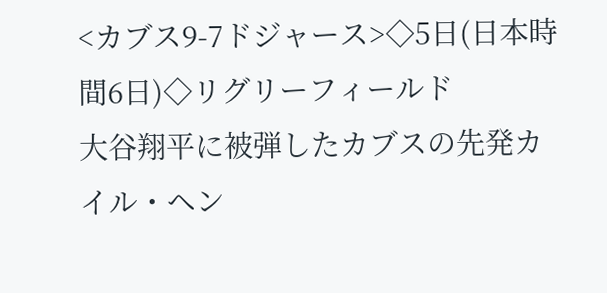<カブス9-7ドジャース>◇5日(日本時間6日)◇リグリーフィールド
大谷翔平に被弾したカブスの先発カイル・ヘン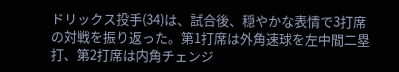ドリックス投手(34)は、試合後、穏やかな表情で3打席の対戦を振り返った。第1打席は外角速球を左中間二塁打、第2打席は内角チェンジ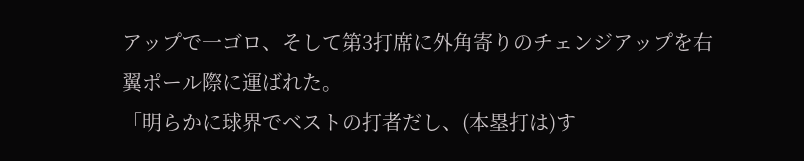アップで一ゴロ、そして第3打席に外角寄りのチェンジアップを右翼ポール際に運ばれた。
「明らかに球界でベストの打者だし、(本塁打は)す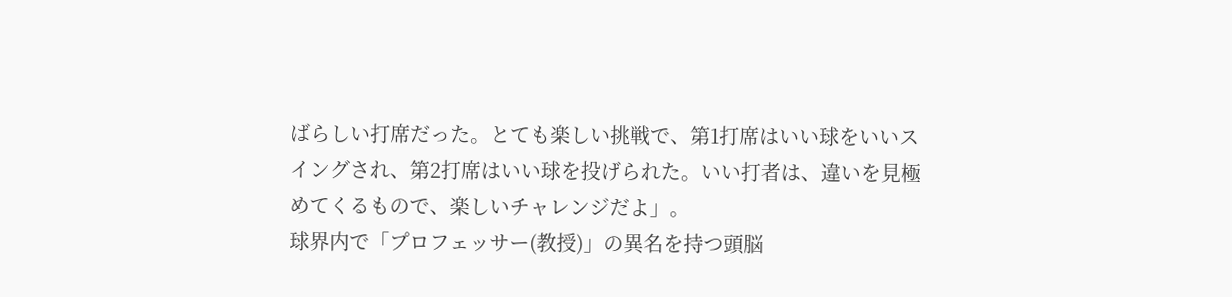ばらしい打席だった。とても楽しい挑戦で、第1打席はいい球をいいスイングされ、第2打席はいい球を投げられた。いい打者は、違いを見極めてくるもので、楽しいチャレンジだよ」。
球界内で「プロフェッサー(教授)」の異名を持つ頭脳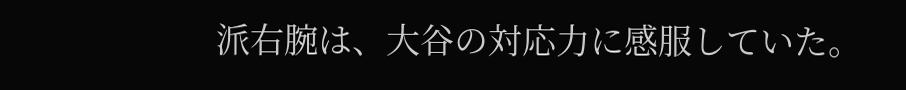派右腕は、大谷の対応力に感服していた。